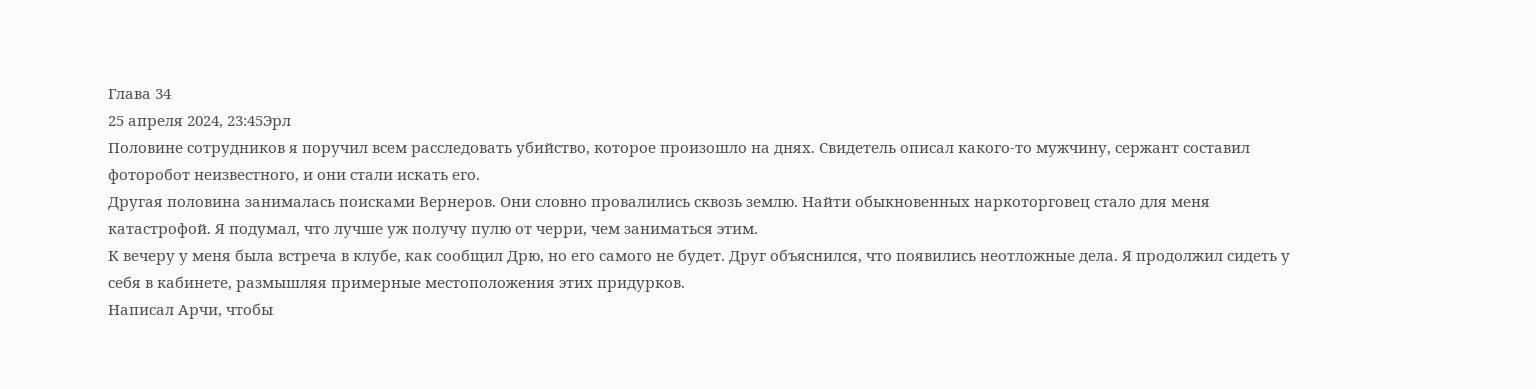Глава 34
25 апреля 2024, 23:45Эрл
Половине сотрудников я поручил всем расследовать убийство, которое произошло на днях. Свидетель описал какого-то мужчину, сержант составил фоторобот неизвестного, и они стали искать его.
Другая половина занималась поисками Вернеров. Они словно провалились сквозь землю. Найти обыкновенных наркоторговец стало для меня катастрофой. Я подумал, что лучше уж получу пулю от черри, чем заниматься этим.
К вечеру у меня была встреча в клубе, как сообщил Дрю, но его самого не будет. Друг объяснился, что появились неотложные дела. Я продолжил сидеть у себя в кабинете, размышляя примерные местоположения этих придурков.
Написал Арчи, чтобы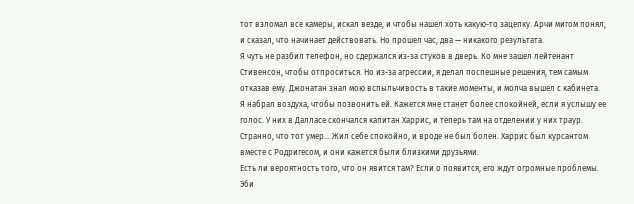тот взломал все камеры, искал везде, и чтобы нашел хоть какую-то зацепку. Арчи мигом понял, и сказал, что начинает действовать. Но прошел час, два — никакого результата.
Я чуть не разбил телефон, но сдержался из-за стуков в дверь. Ко мне зашел лейтенант Стивенсон, чтобы отпроситься. Но из-за агрессии, я делал поспешные решения, тем самым отказав ему. Джонатан знал мою вспыльчивость в такие моменты, и молча вышел с кабинета.
Я набрал воздуха, чтобы позвонить ей. Кажется мне станет более спокойней, если я услышу ее голос. У них в Далласе скончался капитан Харрис, и теперь там на отделении у них траур.
Странно, что тот умер... Жил себе спокойно, и вроде не был болен. Харрис был курсантом вместе с Родригесом, и они кажется были близкими друзьями.
Есть ли вероятность того, что он явится там? Если о появится, его ждут огромные проблемы. Эби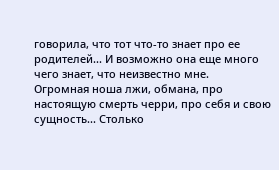говорила, что тот что-то знает про ее родителей... И возможно она еще много чего знает, что неизвестно мне.
Огромная ноша лжи, обмана, про настоящую смерть черри, про себя и свою сущность... Столько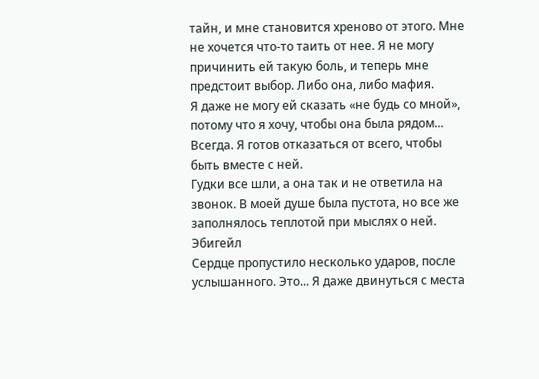тайн, и мне становится хреново от этого. Мне не хочется что-то таить от нее. Я не могу причинить ей такую боль, и теперь мне предстоит выбор. Либо она, либо мафия.
Я даже не могу ей сказать «не будь со мной», потому что я хочу, чтобы она была рядом... Всегда. Я готов отказаться от всего, чтобы быть вместе с ней.
Гудки все шли, а она так и не ответила на звонок. В моей душе была пустота, но все же заполнялось теплотой при мыслях о ней.
Эбигейл
Сердце пропустило несколько ударов, после услышанного. Это... Я даже двинуться с места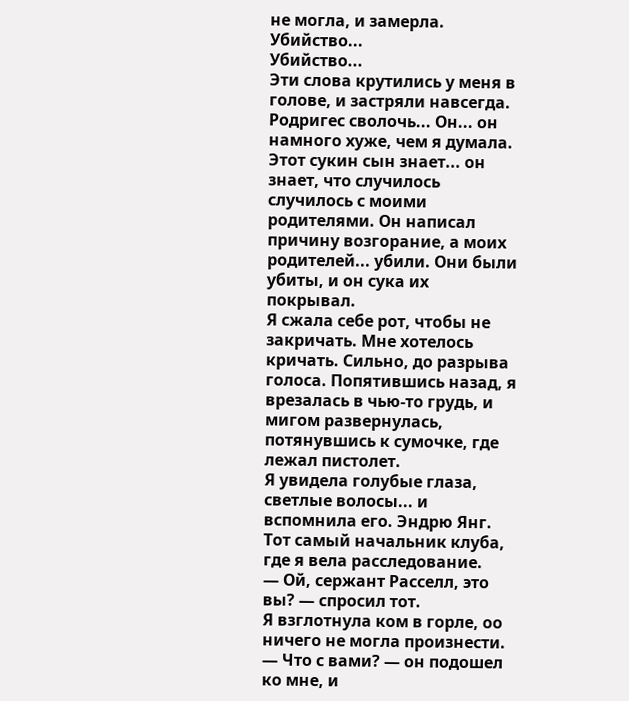не могла, и замерла.
Убийство...
Убийство...
Эти слова крутились у меня в голове, и застряли навсегда.
Родригес сволочь... Он... он намного хуже, чем я думала. Этот сукин сын знает... он знает, что случилось случилось с моими родителями. Он написал причину возгорание, а моих родителей... убили. Они были убиты, и он сука их покрывал.
Я сжала себе рот, чтобы не закричать. Мне хотелось кричать. Сильно, до разрыва голоса. Попятившись назад, я врезалась в чью-то грудь, и мигом развернулась, потянувшись к сумочке, где лежал пистолет.
Я увидела голубые глаза, светлые волосы... и вспомнила его. Эндрю Янг. Тот самый начальник клуба, где я вела расследование.
— Ой, сержант Расселл, это вы? — спросил тот.
Я взглотнула ком в горле, оо ничего не могла произнести.
— Что с вами? — он подошел ко мне, и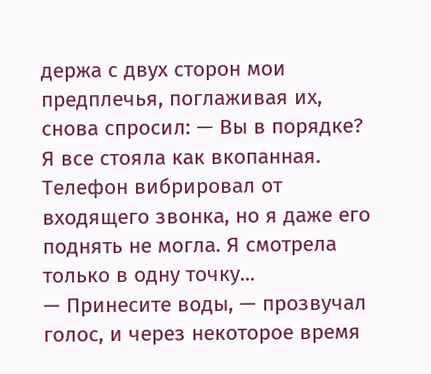держа с двух сторон мои предплечья, поглаживая их, снова спросил: — Вы в порядке?
Я все стояла как вкопанная. Телефон вибрировал от входящего звонка, но я даже его поднять не могла. Я смотрела только в одну точку...
— Принесите воды, — прозвучал голос, и через некоторое время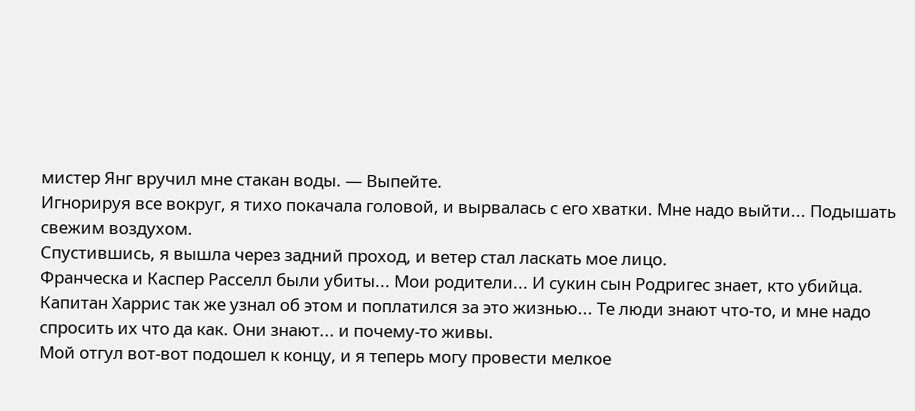мистер Янг вручил мне стакан воды. — Выпейте.
Игнорируя все вокруг, я тихо покачала головой, и вырвалась с его хватки. Мне надо выйти... Подышать свежим воздухом.
Спустившись, я вышла через задний проход, и ветер стал ласкать мое лицо.
Франческа и Каспер Расселл были убиты... Мои родители... И сукин сын Родригес знает, кто убийца. Капитан Харрис так же узнал об этом и поплатился за это жизнью... Те люди знают что-то, и мне надо спросить их что да как. Они знают... и почему-то живы.
Мой отгул вот-вот подошел к концу, и я теперь могу провести мелкое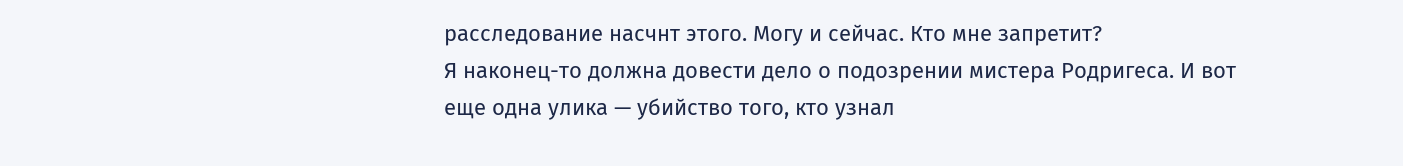расследование насчнт этого. Могу и сейчас. Кто мне запретит?
Я наконец-то должна довести дело о подозрении мистера Родригеса. И вот еще одна улика — убийство того, кто узнал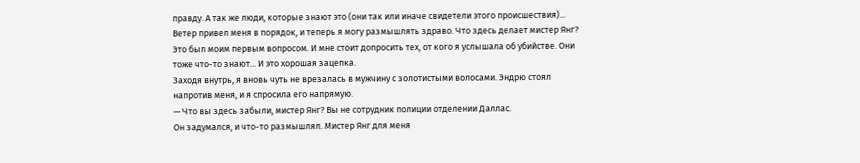правду. А так же люди, которые знают это (они так или иначе свидетели этого происшествия)...
Ветер привел меня в порядок, и теперь я могу размышлять здраво. Что здесь делает мистер Янг? Это был моим первым вопросом. И мне стоит допросить тех, от кого я услышала об убийстве. Они тоже что-то знают... И это хорошая зацепка.
Заходя внутрь, я вновь чуть не врезалась в мужчину с золотистыми волосами. Эндрю стоял напротив меня, и я спросила его напрямую.
— Что вы здесь забыли, мистер Янг? Вы не сотрудник полиции отделении Даллас.
Он задумался, и что-то размышлял. Мистер Янг для меня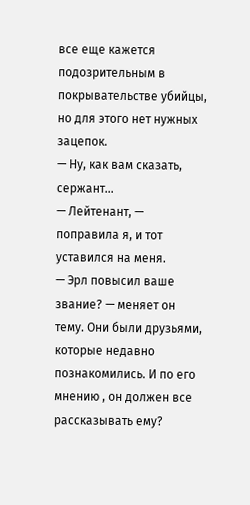все еще кажется подозрительным в покрывательстве убийцы, но для этого нет нужных зацепок.
— Ну, как вам сказать, сержант...
— Лейтенант, — поправила я, и тот уставился на меня.
— Эрл повысил ваше звание? — меняет он тему. Они были друзьями, которые недавно познакомились. И по его мнению , он должен все рассказывать ему?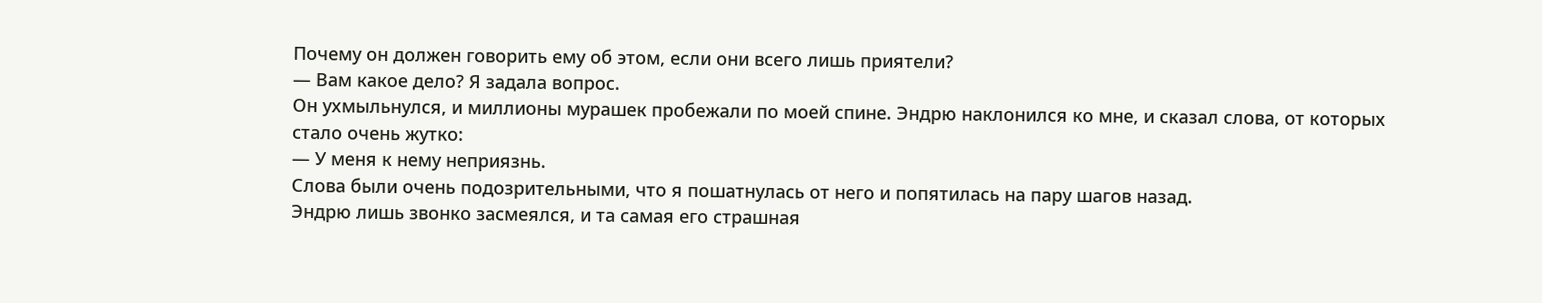Почему он должен говорить ему об этом, если они всего лишь приятели?
— Вам какое дело? Я задала вопрос.
Он ухмыльнулся, и миллионы мурашек пробежали по моей спине. Эндрю наклонился ко мне, и сказал слова, от которых стало очень жутко:
— У меня к нему неприязнь.
Слова были очень подозрительными, что я пошатнулась от него и попятилась на пару шагов назад.
Эндрю лишь звонко засмеялся, и та самая его страшная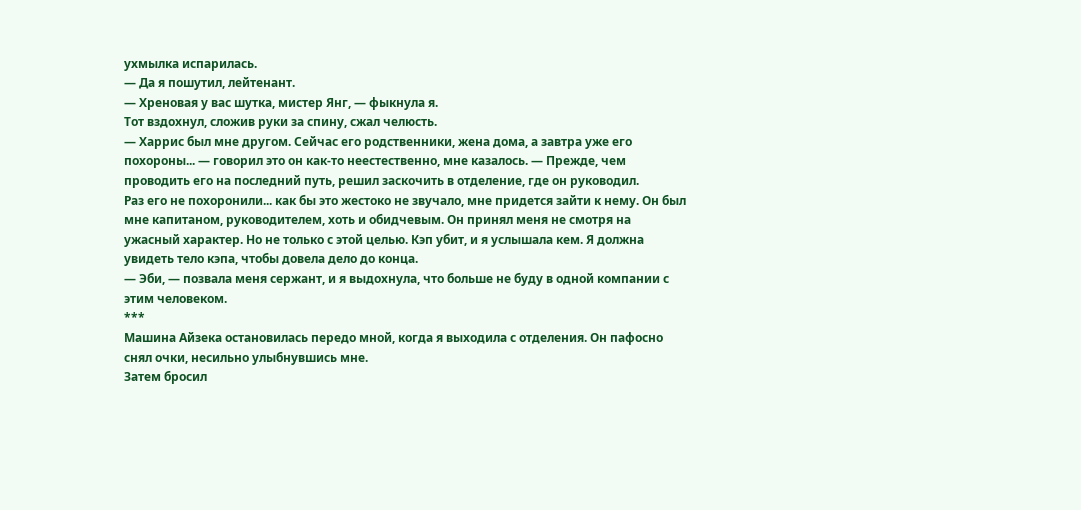ухмылка испарилась.
— Да я пошутил, лейтенант.
— Хреновая у вас шутка, мистер Янг, — фыкнула я.
Тот вздохнул, сложив руки за спину, сжал челюсть.
— Харрис был мне другом. Сейчас его родственники, жена дома, а завтра уже его похороны... — говорил это он как-то неестественно, мне казалось. — Прежде, чем проводить его на последний путь, решил заскочить в отделение, где он руководил.
Раз его не похоронили... как бы это жестоко не звучало, мне придется зайти к нему. Он был мне капитаном, руководителем, хоть и обидчевым. Он принял меня не смотря на ужасный характер. Но не только с этой целью. Кэп убит, и я услышала кем. Я должна увидеть тело кэпа, чтобы довела дело до конца.
— Эби, — позвала меня сержант, и я выдохнула, что больше не буду в одной компании с этим человеком.
***
Машина Айзека остановилась передо мной, когда я выходила с отделения. Он пафосно снял очки, несильно улыбнувшись мне.
Затем бросил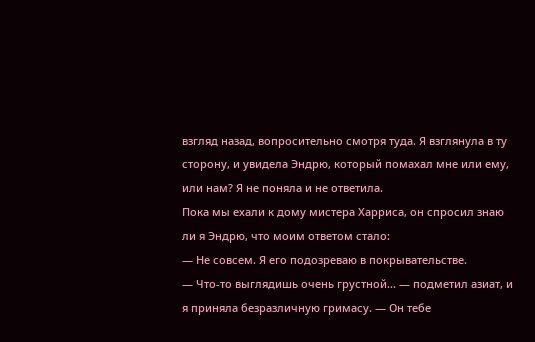взгляд назад, вопросительно смотря туда. Я взглянула в ту сторону, и увидела Эндрю, который помахал мне или ему, или нам? Я не поняла и не ответила.
Пока мы ехали к дому мистера Харриса, он спросил знаю ли я Эндрю, что моим ответом стало:
— Не совсем. Я его подозреваю в покрывательстве.
— Что-то выглядишь очень грустной... — подметил азиат, и я приняла безразличную гримасу. — Он тебе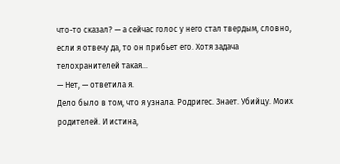что-то сказал? — а сейчас голос у него стал твердым, словно, если я отвечу да, то он прибьет его. Хотя задача телохранителей такая...
— Нет, — ответила я.
Дело было в том, что я узнала. Родригес. Знает. Убийцу. Моих родителей. И истина,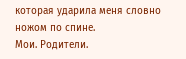которая ударила меня словно ножом по спине.
Мои. Родители.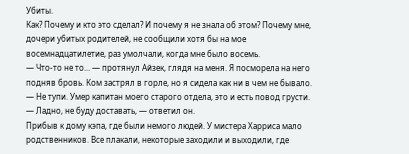Убиты.
Как? Почему и кто это сделал? И почему я не знала об этом? Почему мне, дочери убитых родителей, не сообщили хотя бы на мое восемнадцатилетие, раз умолчали, когда мне было восемь.
— Что-то не то... — протянул Айзек, глядя на меня. Я посморела на него подняв бровь. Ком застрял в горле, но я сидела как ни в чем не бывало.
— Не тупи. Умер капитан моего старого отдела, это и есть повод грусти.
— Ладно, не буду доставать, — ответил он.
Прибыв к дому кэпа, где были немого людей. У мистера Харриса мало родственников. Все плакали, некоторые заходили и выходили, где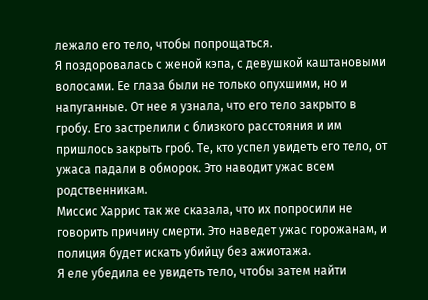лежало его тело, чтобы попрощаться.
Я поздоровалась с женой кэпа, с девушкой каштановыми волосами. Ее глаза были не только опухшими, но и напуганные. От нее я узнала, что его тело закрыто в гробу. Его застрелили с близкого расстояния и им пришлось закрыть гроб. Те, кто успел увидеть его тело, от ужаса падали в обморок. Это наводит ужас всем родственникам.
Миссис Харрис так же сказала, что их попросили не говорить причину смерти. Это наведет ужас горожанам, и полиция будет искать убийцу без ажиотажа.
Я еле убедила ее увидеть тело, чтобы затем найти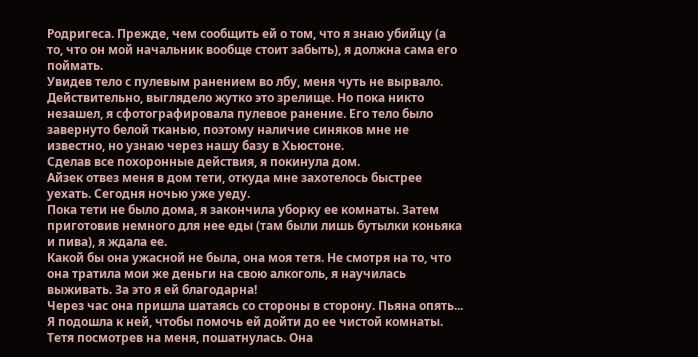Родригеса. Прежде, чем сообщить ей о том, что я знаю убийцу (а то, что он мой начальник вообще стоит забыть), я должна сама его поймать.
Увидев тело с пулевым ранением во лбу, меня чуть не вырвало.
Действительно, выглядело жутко это зрелище. Но пока никто незашел, я сфотографировала пулевое ранение. Его тело было завернуто белой тканью, поэтому наличие синяков мне не известно, но узнаю через нашу базу в Хьюстоне.
Сделав все похоронные действия, я покинула дом.
Айзек отвез меня в дом тети, откуда мне захотелось быстрее уехать. Сегодня ночью уже уеду.
Пока тети не было дома, я закончила уборку ее комнаты. Затем приготовив немного для нее еды (там были лишь бутылки коньяка и пива), я ждала ее.
Какой бы она ужасной не была, она моя тетя. Не смотря на то, что она тратила мои же деньги на свою алкоголь, я научилась выживать. За это я ей благодарна!
Через час она пришла шатаясь со стороны в сторону. Пьяна опять... Я подошла к ней, чтобы помочь ей дойти до ее чистой комнаты.
Тетя посмотрев на меня, пошатнулась. Она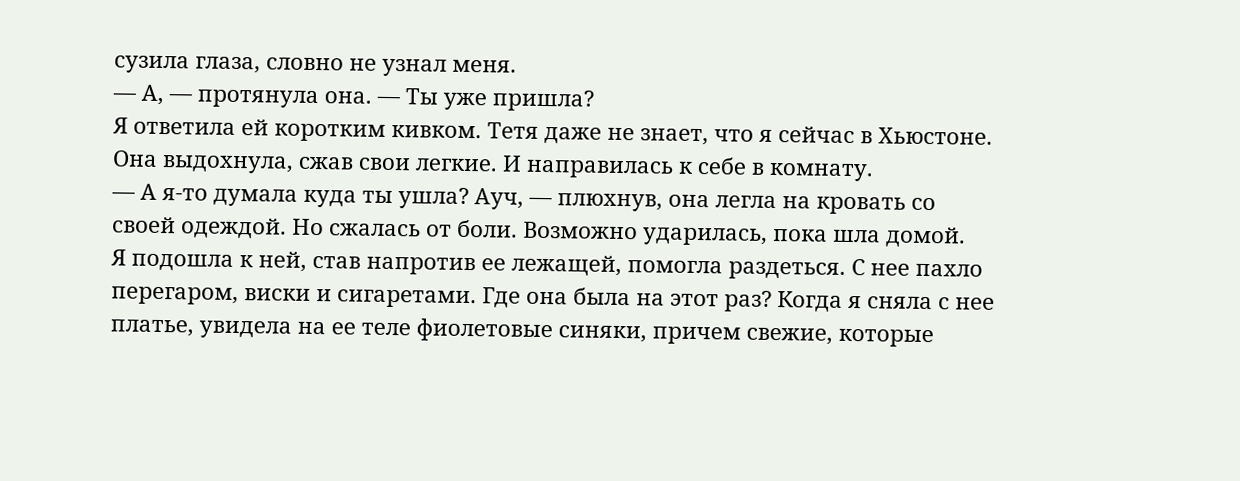сузила глаза, словно не узнал меня.
— А, — протянула она. — Ты уже пришла?
Я ответила ей коротким кивком. Тетя даже не знает, что я сейчас в Хьюстоне.
Она выдохнула, сжав свои легкие. И направилась к себе в комнату.
— А я-то думала куда ты ушла? Ауч, — плюхнув, она легла на кровать со своей одеждой. Но сжалась от боли. Возможно ударилась, пока шла домой.
Я подошла к ней, став напротив ее лежащей, помогла раздеться. С нее пахло перегаром, виски и сигаретами. Где она была на этот раз? Когда я сняла с нее платье, увидела на ее теле фиолетовые синяки, причем свежие, которые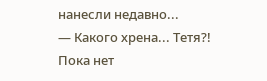нанесли недавно...
— Какого хрена... Тетя?!
Пока нет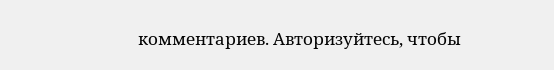комментариев. Авторизуйтесь, чтобы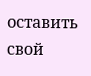оставить свой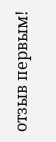отзыв первым!